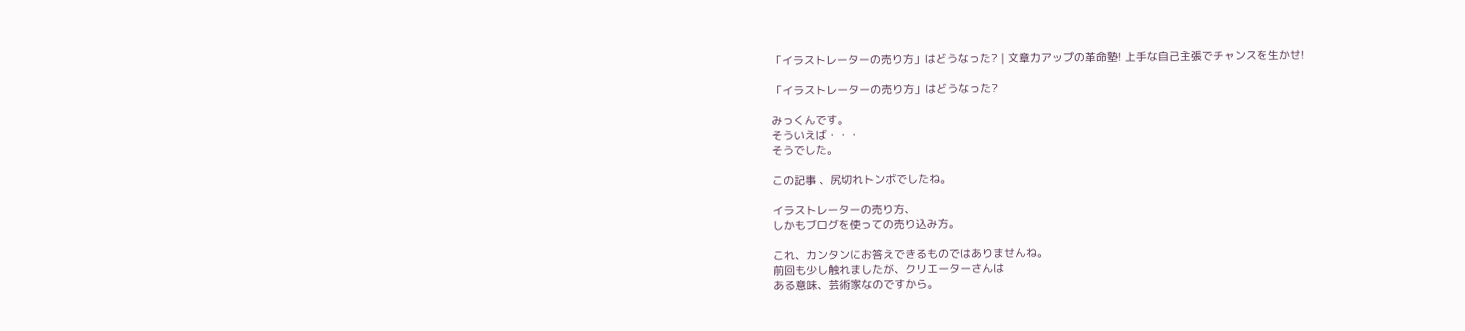「イラストレーターの売り方」はどうなった? | 文章力アップの革命塾! 上手な自己主張でチャンスを生かせ!

「イラストレーターの売り方」はどうなった?

みっくんです。
そういえば・・・
そうでした。

この記事 、尻切れトンボでしたね。

イラストレーターの売り方、
しかもブログを使っての売り込み方。

これ、カンタンにお答えできるものではありませんね。
前回も少し触れましたが、クリエーターさんは
ある意味、芸術家なのですから。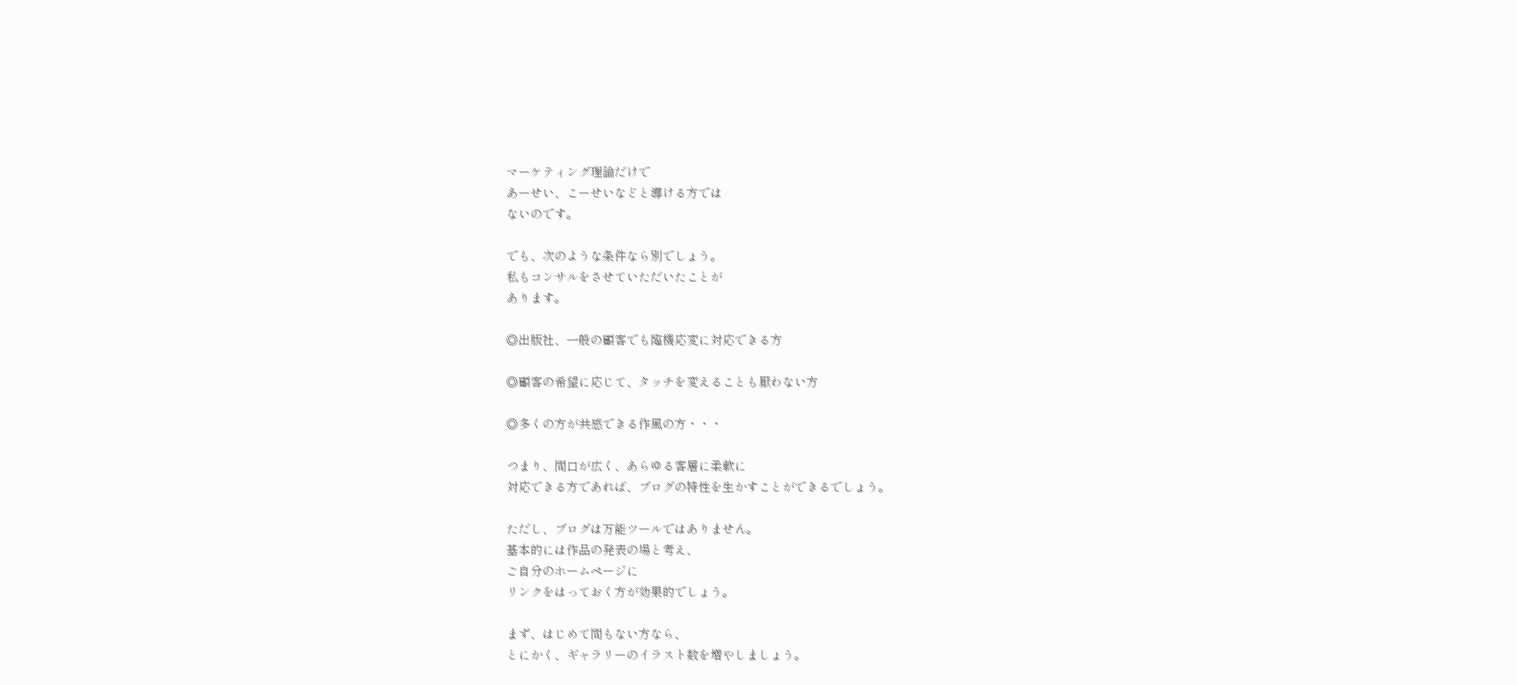マーケティング理論だけで
あーせい、こーせいなどと導ける方では
ないのです。

でも、次のような条件なら別でしょう。
私もコンサルをさせていただいたことが
あります。

◎出版社、一般の顧客でも臨機応変に対応できる方

◎顧客の希望に応じて、タッチを変えることも厭わない方

◎多くの方が共感できる作風の方・・・

つまり、間口が広く、あらゆる客層に柔軟に
対応できる方であれば、ブログの特性を生かすことができるでしょう。

ただし、ブログは万能ツールではありません。
基本的には作品の発表の場と考え、
ご自分のホームページに
リンクをはっておく方が効果的でしょう。

まず、はじめて間もない方なら、
とにかく、ギャラリーのイラスト数を増やしましょう。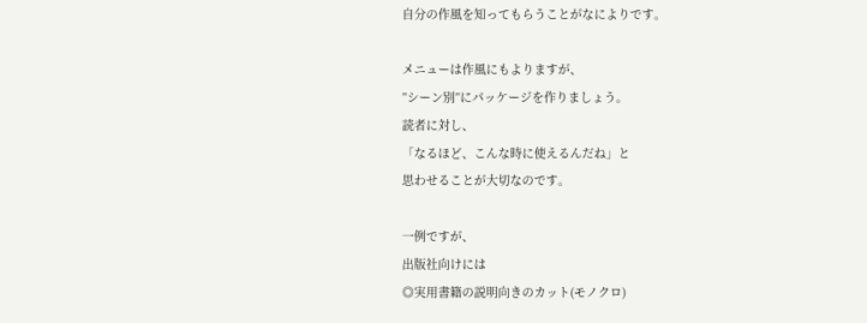自分の作風を知ってもらうことがなによりです。

メニューは作風にもよりますが、
”シーン別”にパッケージを作りましょう。
読者に対し、
「なるほど、こんな時に使えるんだね」と
思わせることが大切なのです。

一例ですが、
出版社向けには
◎実用書籍の説明向きのカット(モノクロ)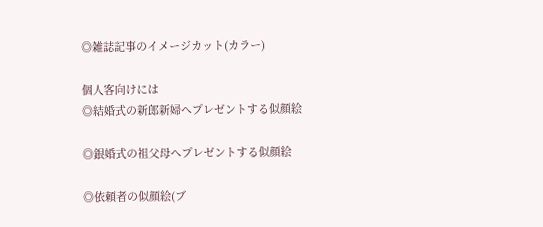◎雑誌記事のイメージカット(カラー)

個人客向けには
◎結婚式の新郎新婦へプレゼントする似顔絵

◎銀婚式の祖父母へプレゼントする似顔絵

◎依頼者の似顔絵(ブ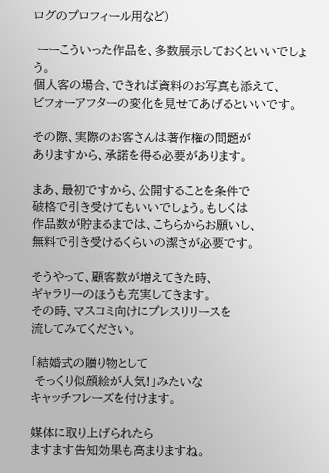ログのプロフィール用など)

 ーーこういった作品を、多数展示しておくといいでしょう。
個人客の場合、できれば資料のお写真も添えて、
ビフォーアフターの変化を見せてあげるといいです。

その際、実際のお客さんは著作権の問題が
ありますから、承諾を得る必要があります。

まあ、最初ですから、公開することを条件で
破格で引き受けてもいいでしょう。もしくは
作品数が貯まるまでは、こちらからお願いし、
無料で引き受けるくらいの潔さが必要です。

そうやって、顧客数が増えてきた時、
ギャラリーのほうも充実してきます。
その時、マスコミ向けにプレスリリースを
流してみてください。

「結婚式の贈り物として
 そっくり似顔絵が人気!」みたいな
キャッチフレーズを付けます。

媒体に取り上げられたら
ますます告知効果も高まりますね。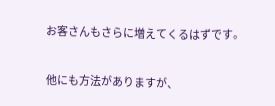お客さんもさらに増えてくるはずです。

他にも方法がありますが、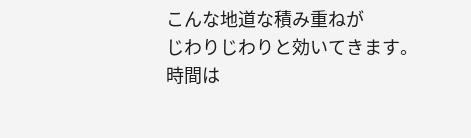こんな地道な積み重ねが
じわりじわりと効いてきます。
時間は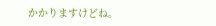かかりますけどね。